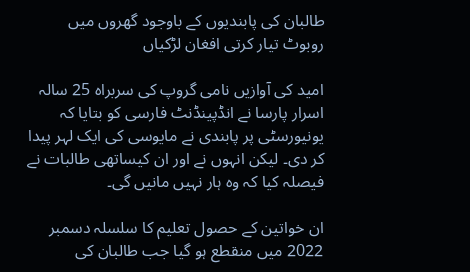طالبان کی پابندیوں کے باوجود گھروں میں روبوٹ تیار کرتی افغان لڑکیاں

امید کی آوازیں نامی گروپ کی سربراہ 25 سالہ اسرار پارسا نے انڈپینڈنٹ فارسی کو بتایا کہ یونیورسٹی پر پابندی نے مایوسی کی ایک لہر پیدا کر دی۔ لیکن انہوں نے اور ان کیساتھی طالبات نے فیصلہ کیا کہ وہ ہار نہیں مانیں گی۔

ان خواتین کے حصول تعلیم کا سلسلہ دسمبر 2022 میں منقطع ہو گیا جب طالبان کی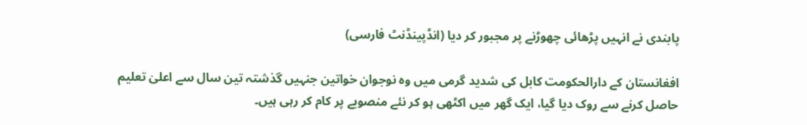پابندی نے انہیں پڑھائی چھوڑنے پر مجبور کر دیا (انڈپینڈنٹ فارسی)

افغانستان کے دارالحکومت کابل کی شدید گرمی میں وہ نوجوان خواتین جنہیں گذشتہ تین سال سے اعلیٰ تعلیم حاصل کرنے سے روک دیا گیا، ایک گھر میں اکٹھی ہو کر نئے منصوبے پر کام کر رہی ہیں۔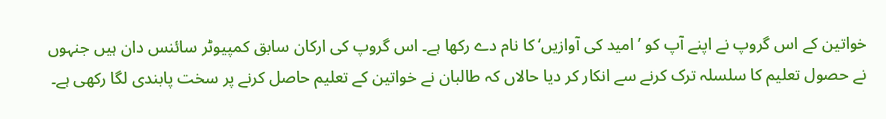خواتین کے اس گروپ نے اپنے آپ کو ’امید کی آوازیں‘ کا نام دے رکھا ہے۔ اس گروپ کی ارکان سابق کمپیوٹر سائنس دان ہیں جنہوں نے حصول تعلیم کا سلسلہ ترک کرنے سے انکار کر دیا حالاں کہ طالبان نے خواتین کے تعلیم حاصل کرنے پر سخت پابندی لگا رکھی ہے۔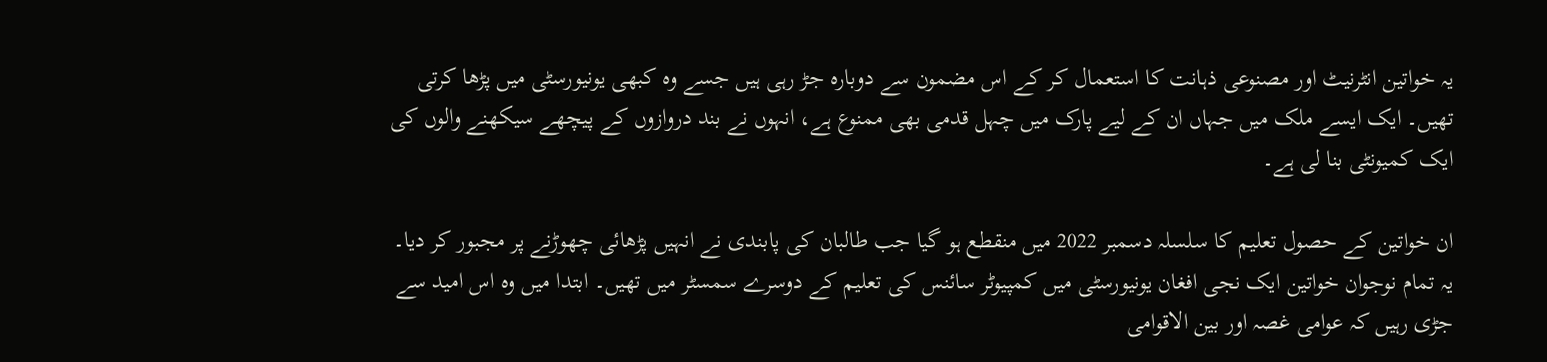یہ خواتین انٹرنیٹ اور مصنوعی ذہانت کا استعمال کر کے اس مضمون سے دوبارہ جڑ رہی ہیں جسے وہ کبھی یونیورسٹی میں پڑھا کرتی تھیں۔ ایک ایسے ملک میں جہاں ان کے لیے پارک میں چہل قدمی بھی ممنوع ہے، انہوں نے بند دروازوں کے پیچھے سیکھنے والوں کی ایک کمیونٹی بنا لی ہے۔

ان خواتین کے حصول تعلیم کا سلسلہ دسمبر 2022 میں منقطع ہو گیا جب طالبان کی پابندی نے انہیں پڑھائی چھوڑنے پر مجبور کر دیا۔ یہ تمام نوجوان خواتین ایک نجی افغان یونیورسٹی میں کمپیوٹر سائنس کی تعلیم کے دوسرے سمسٹر میں تھیں۔ ابتدا میں وہ اس امید سے جڑی رہیں کہ عوامی غصہ اور بین الاقوامی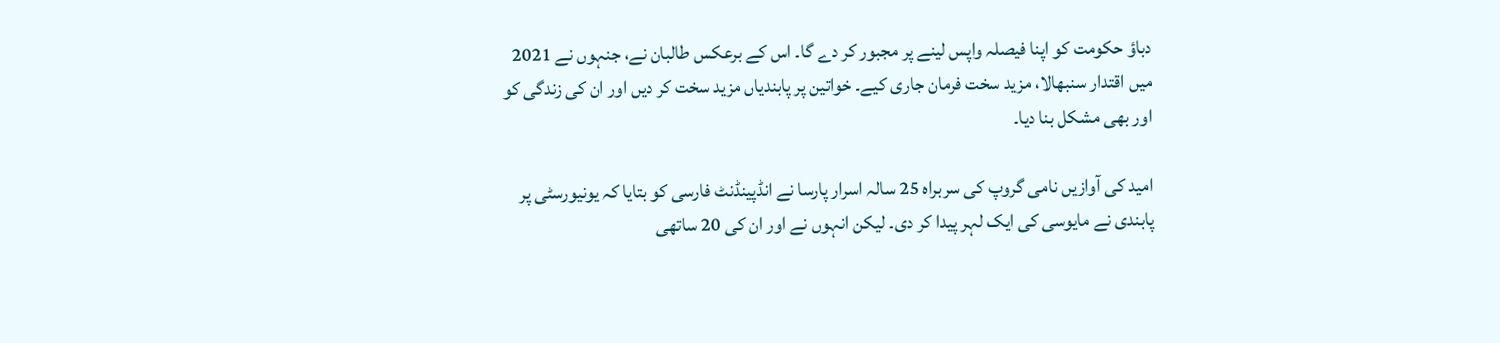دباؤ حکومت کو اپنا فیصلہ واپس لینے پر مجبور کر دے گا۔ اس کے برعکس طالبان نے، جنہوں نے 2021 میں اقتدار سنبھالا، مزید سخت فرمان جاری کیے۔ خواتین پر پابندیاں مزید سخت کر دیں اور ان کی زندگی کو اور بھی مشکل بنا دیا۔

امید کی آوازیں نامی گروپ کی سربراہ 25 سالہ اسرار پارسا نے انڈپینڈنٹ فارسی کو بتایا کہ یونیورسٹی پر پابندی نے مایوسی کی ایک لہر پیدا کر دی۔ لیکن انہوں نے اور ان کی 20 ساتھی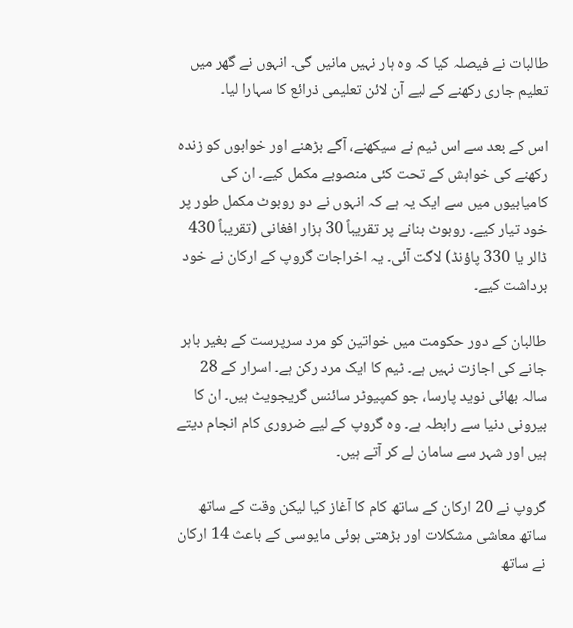طالبات نے فیصلہ کیا کہ وہ ہار نہیں مانیں گی۔ انہوں نے گھر میں تعلیم جاری رکھنے کے لیے آن لائن تعلیمی ذرائع کا سہارا لیا۔

اس کے بعد سے اس ٹیم نے سیکھنے، آگے بڑھنے اور خوابوں کو زندہ رکھنے کی خواہش کے تحت کئی منصوبے مکمل کیے۔ ان کی کامیابیوں میں سے ایک یہ ہے کہ انہوں نے دو روبوٹ مکمل طور پر خود تیار کیے۔ روبوٹ بنانے پر تقریباً 30 ہزار افغانی (تقریباً 430 ڈالر یا 330 پاؤنڈ) لاگت آئی۔ یہ اخراجات گروپ کے ارکان نے خود برداشت کیے۔

طالبان کے دور حکومت میں خواتین کو مرد سرپرست کے بغیر باہر جانے کی اجازت نہیں ہے۔ ٹیم کا ایک مرد رکن ہے۔ اسرار کے 28 سالہ بھائی نوید پارسا، جو کمپیوٹر سائنس گریجویٹ ہیں۔ ان کا بیرونی دنیا سے رابطہ ہے۔ وہ گروپ کے لیے ضروری کام انجام دیتے ہیں اور شہر سے سامان لے کر آتے ہیں۔

گروپ نے 20 ارکان کے ساتھ کام کا آغاز کیا لیکن وقت کے ساتھ ساتھ معاشی مشکلات اور بڑھتی ہوئی مایوسی کے باعث 14 ارکان نے ساتھ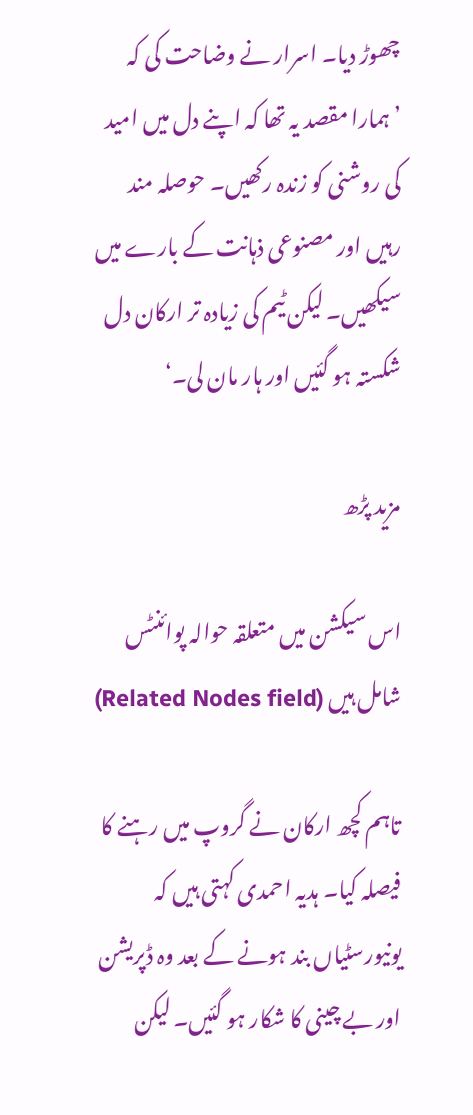چھوڑ دیا۔ اسرار نے وضاحت کی کہ ’ہمارا مقصد یہ تھا کہ اپنے دل میں امید کی روشنی کو زندہ رکھیں۔ حوصلہ مند رہیں اور مصنوعی ذہانت کے بارے میں سیکھیں۔ لیکن ٹیم کی زیادہ تر ارکان دل شکستہ ہو گئیں اور ہار مان لی۔‘

مزید پڑھ

اس سیکشن میں متعلقہ حوالہ پوائنٹس شامل ہیں (Related Nodes field)

تاہم کچھ ارکان نے گروپ میں رہنے کا فیصلہ کیا۔ ہدیہ احمدی کہتی ہیں کہ یونیورسٹیاں بند ہونے کے بعد وہ ڈپریشن اور بے چینی کا شکار ہو گئیں۔ لیکن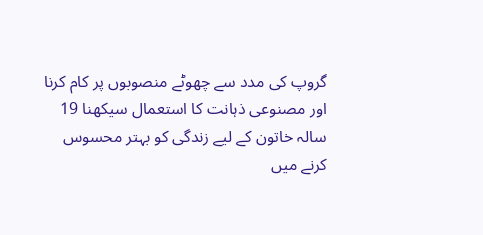گروپ کی مدد سے چھوٹے منصوبوں پر کام کرنا اور مصنوعی ذہانت کا استعمال سیکھنا 19 سالہ خاتون کے لیے زندگی کو بہتر محسوس کرنے میں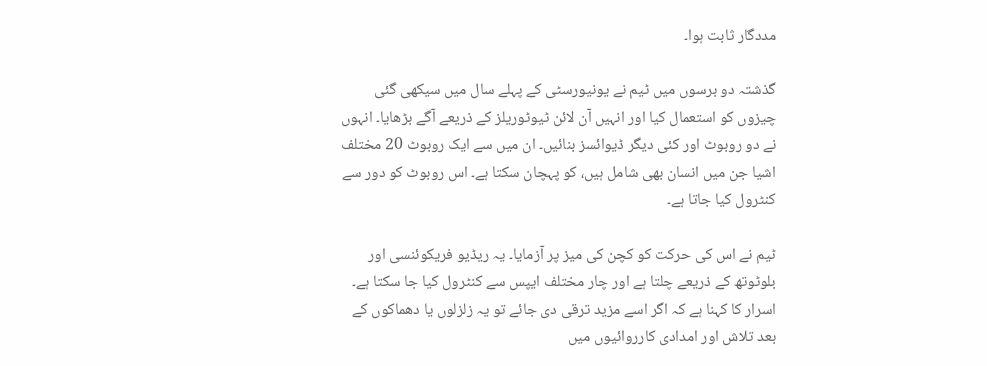مددگار ثابت ہوا۔

گذشتہ دو برسوں میں ٹیم نے یونیورسٹی کے پہلے سال میں سیکھی گئی چیزوں کو استعمال کیا اور انہیں آن لائن ٹیوٹوریلز کے ذریعے آگے بڑھایا۔ انہوں نے دو روبوٹ اور کئی دیگر ڈیوائسز بنائیں۔ ان میں سے ایک روبوٹ 20 مختلف اشیا جن میں انسان بھی شامل ہیں، کو پہچان سکتا ہے۔ اس روبوٹ کو دور سے کنٹرول کیا جاتا ہے۔

ٹیم نے اس کی حرکت کو کچن کی میز پر آزمایا۔ یہ ریڈیو فریکوئنسی اور بلوٹوتھ کے ذریعے چلتا ہے اور چار مختلف ایپس سے کنٹرول کیا جا سکتا ہے۔ اسرار کا کہنا ہے کہ اگر اسے مزید ترقی دی جائے تو یہ زلزلوں یا دھماکوں کے بعد تلاش اور امدادی کارروائیوں میں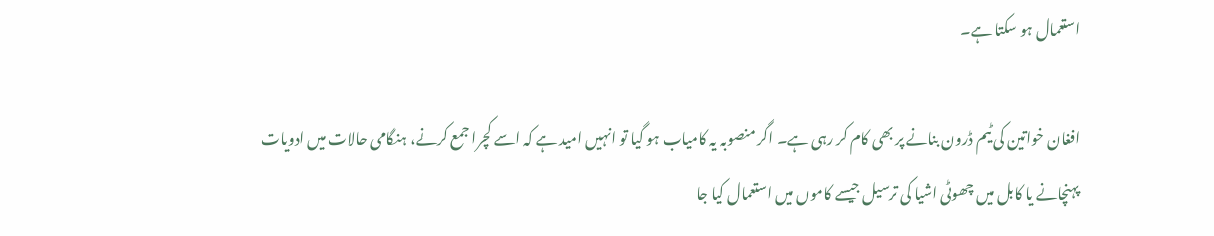استعمال ہو سکتا ہے۔

افغان خواتین کی ٹیم ڈرون بنانے پر بھی کام کر رہی ہے۔ اگر منصوبہ یہ کامیاب ہو گیا تو انہیں امید ہے کہ اسے کچرا جمع کرنے، ہنگامی حالات میں ادویات پہنچانے یا کابل میں چھوٹی اشیا کی ترسیل جیسے کاموں میں استعمال کیا جا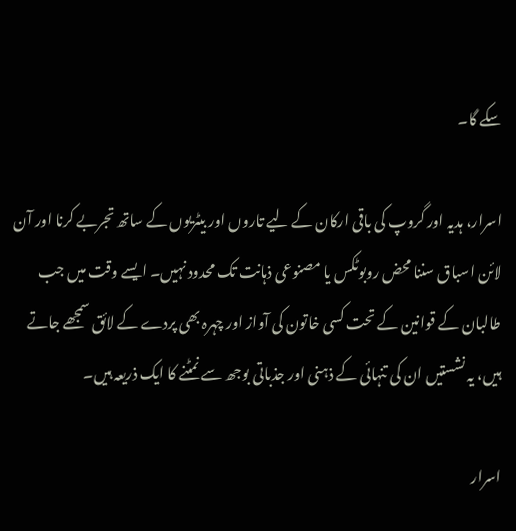سکے گا۔

اسرار، ہدیہ اور گروپ کی باقی ارکان کے لیے تاروں اور بیٹریوں کے ساتھ تجربے کرنا اور آن لائن اسباق سننا محض روبوٹکس یا مصنوعی ذہانت تک محدود نہیں۔ ایسے وقت میں جب طالبان کے قوانین کے تحت کسی خاتون کی آواز اور چہرہ بھی پردے کے لائق سمجھے جاتے ہیں، یہ نشستیں ان کی تنہائی کے ذہنی اور جذباتی بوجھ سے نمٹنے کا ایک ذریعہ ہیں۔

اسرار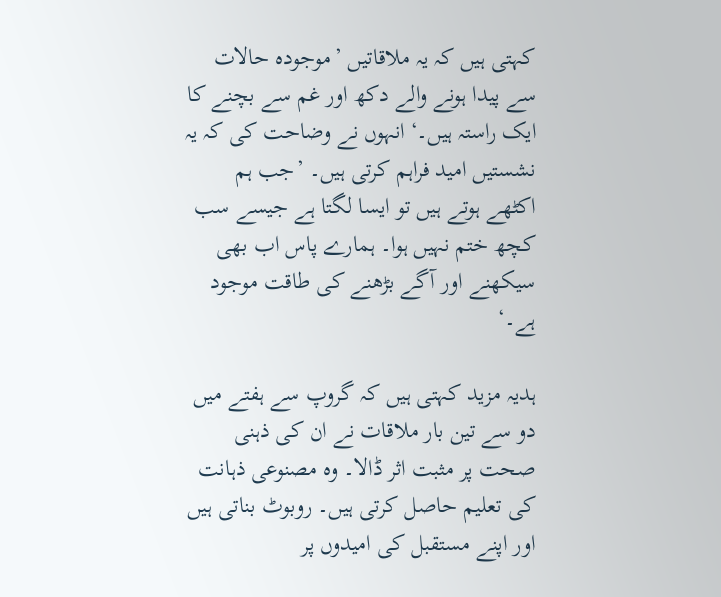کہتی ہیں کہ یہ ملاقاتیں ’موجودہ حالات سے پیدا ہونے والے دکھ اور غم سے بچنے کا ایک راستہ ہیں۔‘ انہوں نے وضاحت کی کہ یہ نشستیں امید فراہم کرتی ہیں۔ ’جب ہم اکٹھے ہوتے ہیں تو ایسا لگتا ہے جیسے سب کچھ ختم نہیں ہوا۔ ہمارے پاس اب بھی سیکھنے اور آگے بڑھنے کی طاقت موجود ہے۔‘

ہدیہ مزید کہتی ہیں کہ گروپ سے ہفتے میں دو سے تین بار ملاقات نے ان کی ذہنی صحت پر مثبت اثر ڈالا۔ وہ مصنوعی ذہانت کی تعلیم حاصل کرتی ہیں۔ روبوٹ بناتی ہیں اور اپنے مستقبل کی امیدوں پر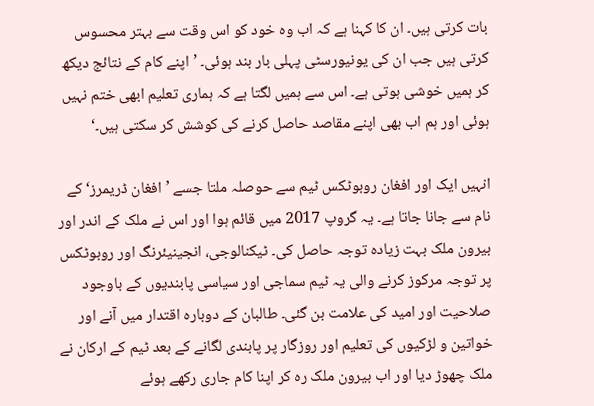بات کرتی ہیں۔ ان کا کہنا ہے کہ اب وہ خود کو اس وقت سے بہتر محسوس کرتی ہیں جب ان کی یونیورسٹی پہلی بار بند ہوئی۔ ’اپنے کام کے نتائج دیکھ کر ہمیں خوشی ہوتی ہے۔ اس سے ہمیں لگتا ہے کہ ہماری تعلیم ابھی ختم نہیں ہوئی اور ہم اب بھی اپنے مقاصد حاصل کرنے کی کوشش کر سکتی ہیں۔‘

انہیں ایک اور افغان روبوٹکس ٹیم سے حوصلہ ملتا جسے ’افغان ڈریمرز‘ کے نام سے جانا جاتا ہے۔ یہ گروپ 2017 میں قائم ہوا اور اس نے ملک کے اندر اور بیرون ملک بہت زیادہ توجہ حاصل کی۔ ٹیکنالوجی، انجینیئرنگ اور روبوٹکس پر توجہ مرکوز کرنے والی یہ ٹیم سماجی اور سیاسی پابندیوں کے باوجود صلاحیت اور امید کی علامت بن گئی۔ طالبان کے دوبارہ اقتدار میں آنے اور خواتین و لڑکیوں کی تعلیم اور روزگار پر پابندی لگانے کے بعد ٹیم کے ارکان نے ملک چھوڑ دیا اور اب بیرون ملک رہ کر اپنا کام جاری رکھے ہوئے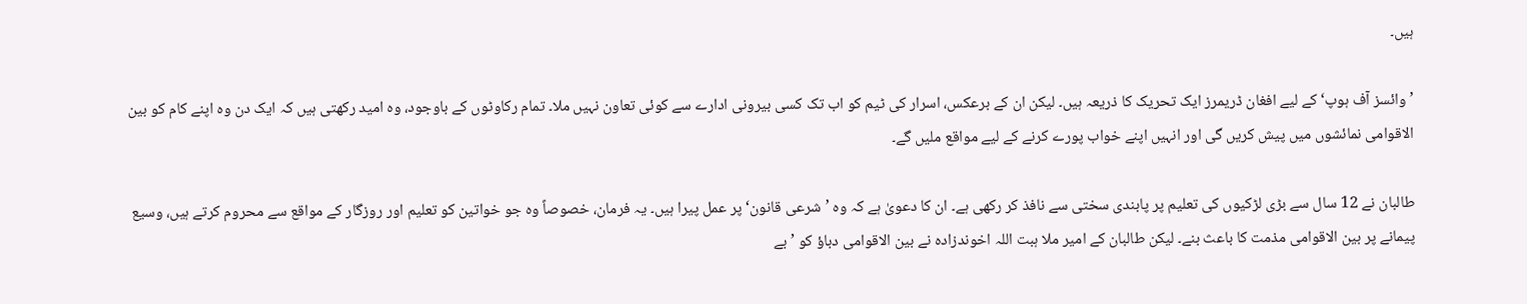ہیں۔

’وائسز آف ہوپ‘ کے لیے افغان ڈریمرز ایک تحریک کا ذریعہ ہیں۔ لیکن ان کے برعکس، اسرار کی ٹیم کو اب تک کسی بیرونی ادارے سے کوئی تعاون نہیں ملا۔ تمام رکاوٹوں کے باوجود، وہ امید رکھتی ہیں کہ ایک دن وہ اپنے کام کو بین الاقوامی نمائشوں میں پیش کریں گی اور انہیں اپنے خواب پورے کرنے کے لیے مواقع ملیں گے۔

طالبان نے 12 سال سے بڑی لڑکیوں کی تعلیم پر پابندی سختی سے نافذ کر رکھی ہے۔ ان کا دعویٰ ہے کہ وہ ’شرعی قانون‘ پر عمل پیرا ہیں۔ یہ فرمان، خصوصاً وہ جو خواتین کو تعلیم اور روزگار کے مواقع سے محروم کرتے ہیں، وسیع پیمانے پر بین الاقوامی مذمت کا باعث بنے۔ لیکن طالبان کے امیر ملا ہبت اللہ اخوندزادہ نے بین الاقوامی دباؤ کو ’بے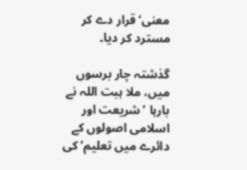معنی‘ قرار دے کر مسترد کر دیا۔

گذشتہ چار برسوں میں، ملا ہبت اللہ نے بارہا ’شریعت اور اسلامی اصولوں کے دائرے میں تعلیم‘ کی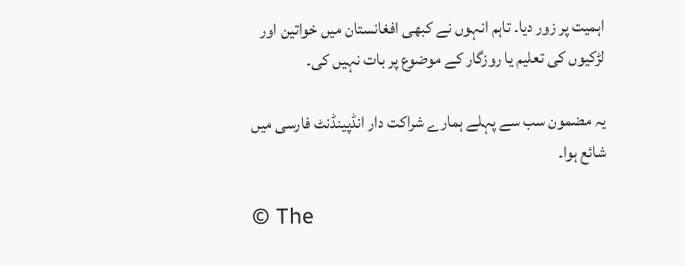اہمیت پر زور دیا۔ تاہم انہوں نے کبھی افغانستان میں خواتین اور لڑکیوں کی تعلیم یا روزگار کے موضوع پر بات نہیں کی۔

یہ مضمون سب سے پہلے ہمارے شراکت دار انڈپینڈنٹ فارسی میں شائع ہوا۔

© The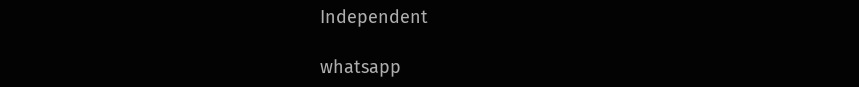Independent

whatsapp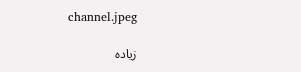channel.jpeg

زیادہ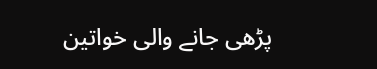پڑھی جانے والی خواتین